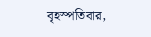বৃহস্পতিবার,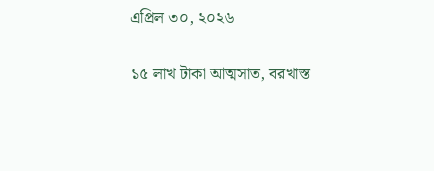এপ্রিল ৩০, ২০২৬

১৫ লাখ টাকা আত্মসাত, বরখাস্ত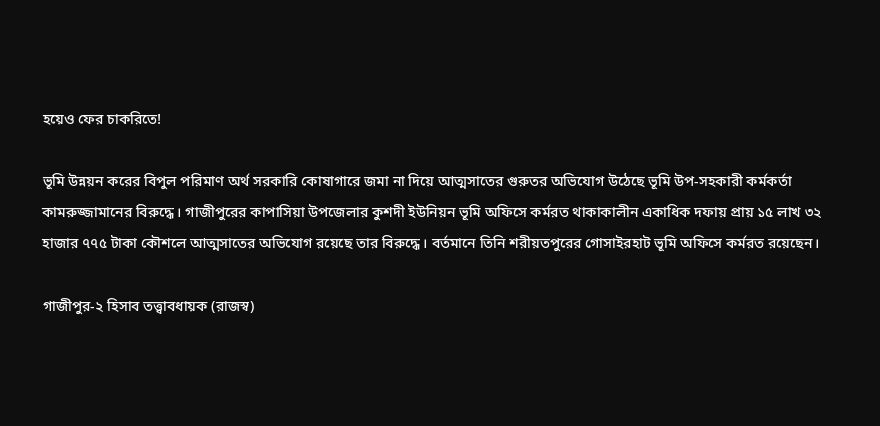হয়েও ফের চাকরিতে!

ভূমি উন্নয়ন করের বিপুল পরিমাণ অর্থ সরকারি কোষাগারে জমা না দিয়ে আত্মসাতের গুরুতর অভিযোগ উঠেছে ভূমি উপ-সহকারী কর্মকর্তা কামরুজ্জামানের বিরুদ্ধে। গাজীপুরের কাপাসিয়া উপজেলার কুশদী ইউনিয়ন ভূমি অফিসে কর্মরত থাকাকালীন একাধিক দফায় প্রায় ১৫ লাখ ৩২ হাজার ৭৭৫ টাকা কৌশলে আত্মসাতের অভিযোগ রয়েছে তার বিরুদ্ধে। বর্তমানে তিনি শরীয়তপুরের গোসাইরহাট ভূমি অফিসে কর্মরত রয়েছেন।

গাজীপুর-২ হিসাব তত্ত্বাবধায়ক (রাজস্ব)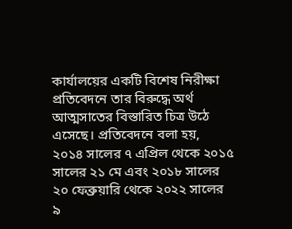কার্যালয়ের একটি বিশেষ নিরীক্ষা প্রতিবেদনে তার বিরুদ্ধে অর্থ আত্মসাতের বিস্তারিত চিত্র উঠে এসেছে। প্রতিবেদনে বলা হয়, ২০১৪ সালের ৭ এপ্রিল থেকে ২০১৫ সালের ২১ মে এবং ২০১৮ সালের ২০ ফেব্রুয়ারি থেকে ২০২২ সালের ৯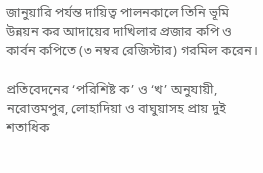জানুয়ারি পর্যন্ত দায়িত্ব পালনকালে তিনি ভূমি উন্নয়ন কর আদায়ের দাখিলার প্রজার কপি ও কার্বন কপিতে (৩ নম্বর রেজিস্টার) গরমিল করেন।

প্রতিবেদনের ‘পরিশিষ্ট ক’ ও ‘খ’ অনুযায়ী, নরোত্তমপুর, লোহাদিয়া ও বাঘুয়াসহ প্রায় দুই শতাধিক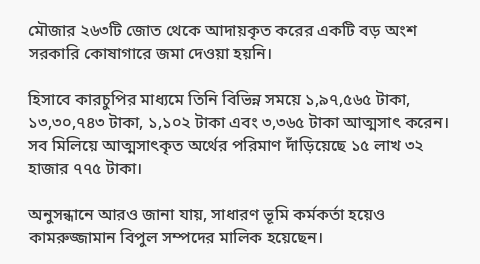মৌজার ২৬৩টি জোত থেকে আদায়কৃত করের একটি বড় অংশ সরকারি কোষাগারে জমা দেওয়া হয়নি।

হিসাবে কারচুপির মাধ্যমে তিনি বিভিন্ন সময়ে ১,৯৭,৫৬৫ টাকা, ১৩,৩০,৭৪৩ টাকা, ১,১০২ টাকা এবং ৩,৩৬৫ টাকা আত্মসাৎ করেন। সব মিলিয়ে আত্মসাৎকৃত অর্থের পরিমাণ দাঁড়িয়েছে ১৫ লাখ ৩২ হাজার ৭৭৫ টাকা।

অনুসন্ধানে আরও জানা যায়, সাধারণ ভূমি কর্মকর্তা হয়েও কামরুজ্জামান বিপুল সম্পদের মালিক হয়েছেন।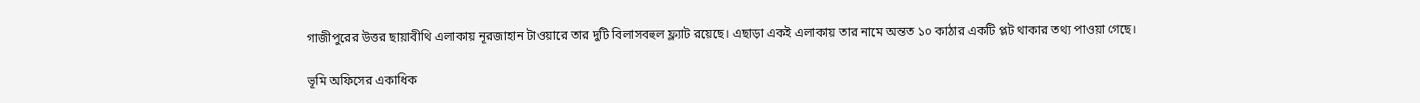গাজীপুরের উত্তর ছায়াবীথি এলাকায় নূরজাহান টাওয়ারে তার দুটি বিলাসবহুল ফ্ল্যাট রয়েছে। এছাড়া একই এলাকায় তার নামে অন্তত ১০ কাঠার একটি প্লট থাকার তথ্য পাওয়া গেছে।

ভূমি অফিসের একাধিক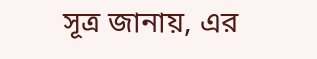সূত্র জানায়, এর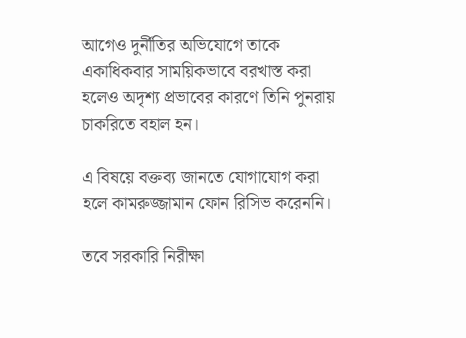আগেও দুর্নীতির অভিযোগে তাকে একাধিকবার সাময়িকভাবে বরখাস্ত করা হলেও অদৃশ্য প্রভাবের কারণে তিনি পুনরায় চাকরিতে বহাল হন।

এ বিষয়ে বক্তব্য জানতে যোগাযোগ করা হলে কামরুজ্জামান ফোন রিসিভ করেননি।

তবে সরকারি নিরীক্ষা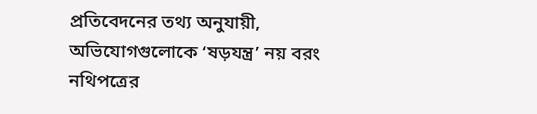প্রতিবেদনের তথ্য অনুযায়ী, অভিযোগগুলোকে ‘ষড়যন্ত্র’ নয় বরং নথিপত্রের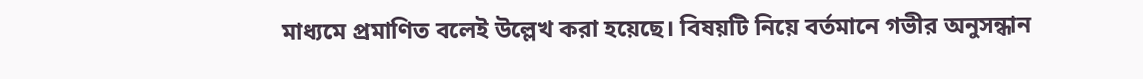মাধ্যমে প্রমাণিত বলেই উল্লেখ করা হয়েছে। বিষয়টি নিয়ে বর্তমানে গভীর অনুসন্ধান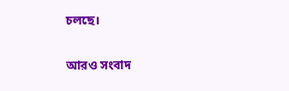চলছে।

আরও সংবাদ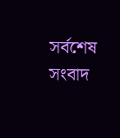সর্বশেষ সংবাদ